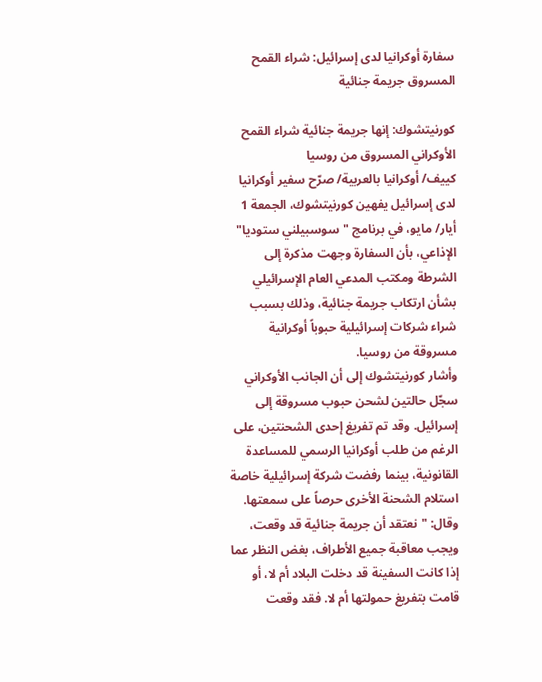سفارة أوكرانيا لدى إسرائيل: شراء القمح المسروق جريمة جنائية

كورنيتشوك: إنها جريمة جنائية شراء القمح الأوكراني المسروق من روسيا
كييف/ أوكرانيا بالعربية/ صرّح سفير أوكرانيا لدى إسرائيل يفهين كورنيتشوك، الجمعة 1 أيار/ مايو، في برنامج "سوسبيلني ستوديا" الإذاعي، بأن السفارة وجهت مذكرة إلى الشرطة ومكتب المدعي العام الإسرائيلي بشأن ارتكاب جريمة جنائية، وذلك بسبب شراء شركات إسرائيلية حبوباً أوكرانية مسروقة من روسيا.
وأشار كورنيتشوك إلى أن الجانب الأوكراني سجّل حالتين لشحن حبوب مسروقة إلى إسرائيل. وقد تم تفريغ إحدى الشحنتين، على الرغم من طلب أوكرانيا الرسمي للمساعدة القانونية، بينما رفضت شركة إسرائيلية خاصة استلام الشحنة الأخرى حرصاً على سمعتها.
وقال: "نعتقد أن جريمة جنائية قد وقعت، ويجب معاقبة جميع الأطراف، بغض النظر عما إذا كانت السفينة قد دخلت البلاد أم لا، أو قامت بتفريغ حمولتها أم لا. فقد وقعت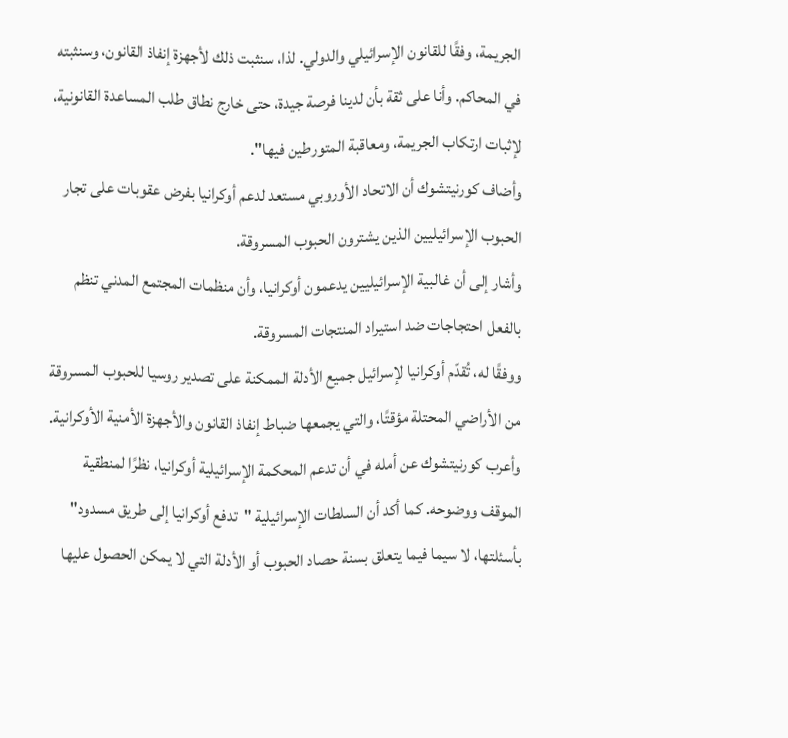الجريمة، وفقًا للقانون الإسرائيلي والدولي. لذا، سنثبت ذلك لأجهزة إنفاذ القانون، وسنثبته في المحاكم. وأنا على ثقة بأن لدينا فرصة جيدة، حتى خارج نطاق طلب المساعدة القانونية، لإثبات ارتكاب الجريمة، ومعاقبة المتورطين فيها".
وأضاف كورنيتشوك أن الاتحاد الأوروبي مستعد لدعم أوكرانيا بفرض عقوبات على تجار الحبوب الإسرائيليين الذين يشترون الحبوب المسروقة.
وأشار إلى أن غالبية الإسرائيليين يدعمون أوكرانيا، وأن منظمات المجتمع المدني تنظم بالفعل احتجاجات ضد استيراد المنتجات المسروقة.
ووفقًا له، تُقدّم أوكرانيا لإسرائيل جميع الأدلة الممكنة على تصدير روسيا للحبوب المسروقة من الأراضي المحتلة مؤقتًا، والتي يجمعها ضباط إنفاذ القانون والأجهزة الأمنية الأوكرانية.
وأعرب كورنيتشوك عن أمله في أن تدعم المحكمة الإسرائيلية أوكرانيا، نظرًا لمنطقية الموقف ووضوحه. كما أكد أن السلطات الإسرائيلية "تدفع أوكرانيا إلى طريق مسدود" بأسئلتها، لا سيما فيما يتعلق بسنة حصاد الحبوب أو الأدلة التي لا يمكن الحصول عليها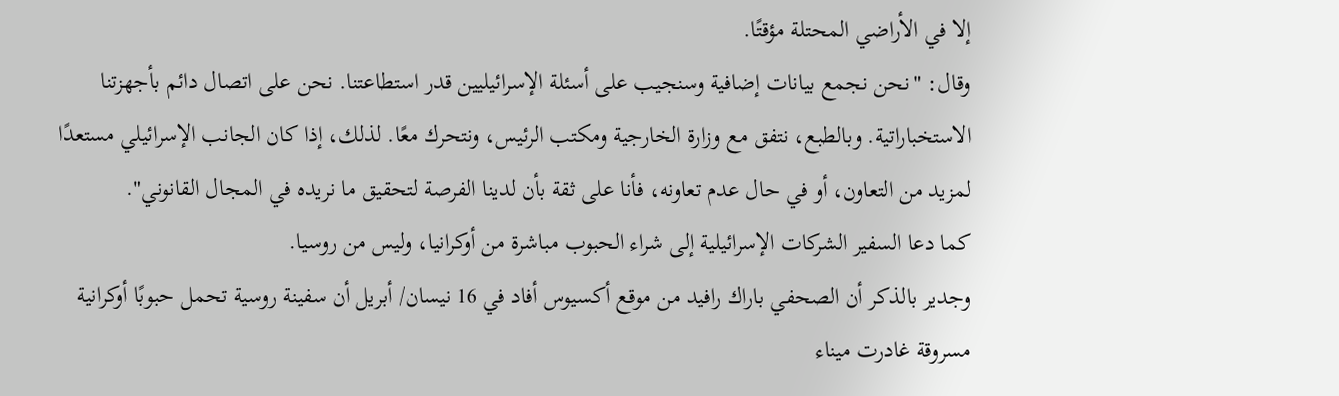إلا في الأراضي المحتلة مؤقتًا.
وقال: "نحن نجمع بيانات إضافية وسنجيب على أسئلة الإسرائيليين قدر استطاعتنا. نحن على اتصال دائم بأجهزتنا الاستخباراتية. وبالطبع، نتفق مع وزارة الخارجية ومكتب الرئيس، ونتحرك معًا. لذلك، إذا كان الجانب الإسرائيلي مستعدًا لمزيد من التعاون، أو في حال عدم تعاونه، فأنا على ثقة بأن لدينا الفرصة لتحقيق ما نريده في المجال القانوني".
كما دعا السفير الشركات الإسرائيلية إلى شراء الحبوب مباشرة من أوكرانيا، وليس من روسيا.
وجدير بالذكر أن الصحفي باراك رافيد من موقع أكسيوس أفاد في 16 نيسان/ أبريل أن سفينة روسية تحمل حبوبًا أوكرانية مسروقة غادرت ميناء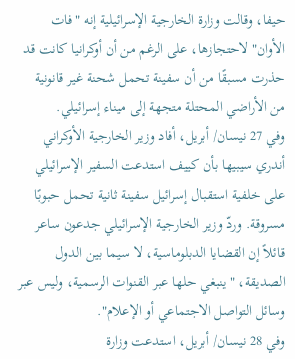حيفا، وقالت وزارة الخارجية الإسرائيلية إنه "فات الأوان" لاحتجازها، على الرغم من أن أوكرانيا كانت قد حذرت مسبقًا من أن سفينة تحمل شحنة غير قانونية من الأراضي المحتلة متجهة إلى ميناء إسرائيلي.
وفي 27 نيسان/ أبريل، أفاد وزير الخارجية الأوكراني أندري سيبيها بأن كييف استدعت السفير الإسرائيلي على خلفية استقبال إسرائيل سفينة ثانية تحمل حبوبًا مسروقة. وردّ وزير الخارجية الإسرائيلي جدعون ساعر قائلاً إن القضايا الدبلوماسية، لا سيما بين الدول الصديقة، "ينبغي حلها عبر القنوات الرسمية، وليس عبر وسائل التواصل الاجتماعي أو الإعلام".
وفي 28 نيسان/ أبريل، استدعت وزارة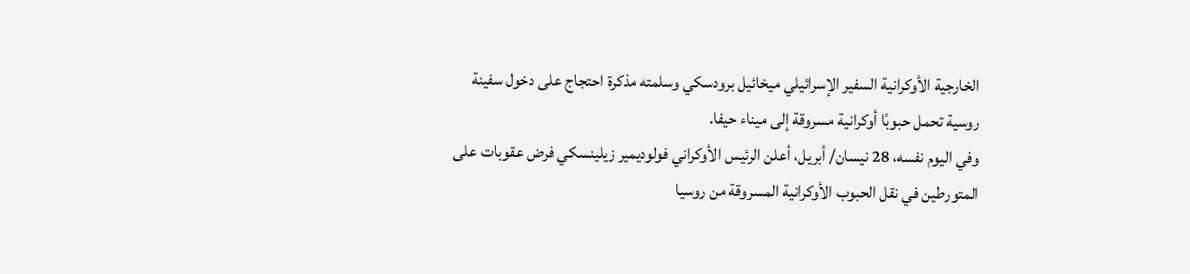الخارجية الأوكرانية السفير الإسرائيلي ميخائيل برودسكي وسلمته مذكرة احتجاج على دخول سفينة روسية تحمل حبوبًا أوكرانية مسروقة إلى ميناء حيفا.
وفي اليوم نفسه، 28 نيسان/ أبريل، أعلن الرئيس الأوكراني فولوديمير زيلينسكي فرض عقوبات على المتورطين في نقل الحبوب الأوكرانية المسروقة من روسيا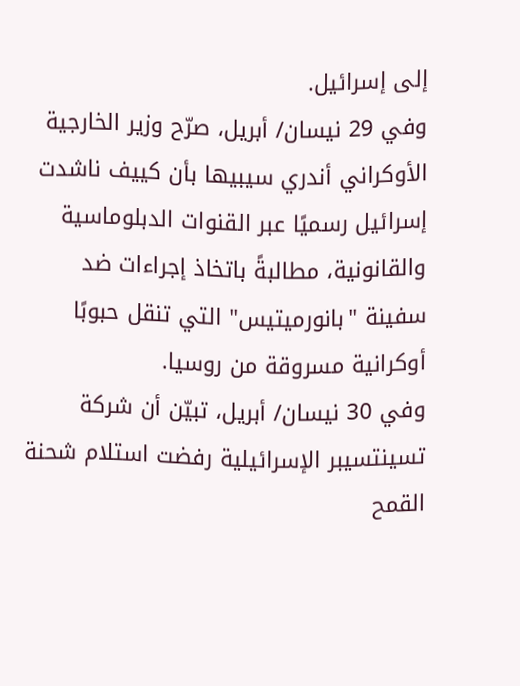إلى إسرائيل.
وفي 29 نيسان/ أبريل، صرّح وزير الخارجية الأوكراني أندري سيبيها بأن كييف ناشدت إسرائيل رسميًا عبر القنوات الدبلوماسية والقانونية، مطالبةً باتخاذ إجراءات ضد سفينة "بانورميتيس" التي تنقل حبوبًا أوكرانية مسروقة من روسيا.
وفي 30 نيسان/ أبريل، تبيّن أن شركة تسينتسيبر الإسرائيلية رفضت استلام شحنة القمح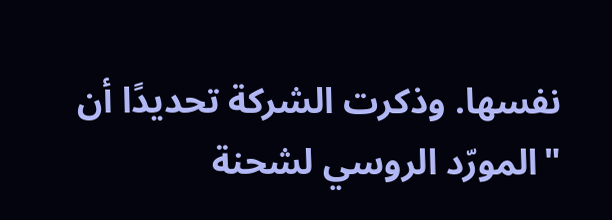نفسها. وذكرت الشركة تحديدًا أن "المورّد الروسي لشحنة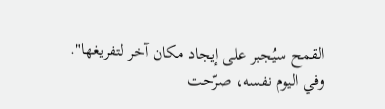القمح سيُجبر على إيجاد مكان آخر لتفريغها".
وفي اليوم نفسه، صرّحت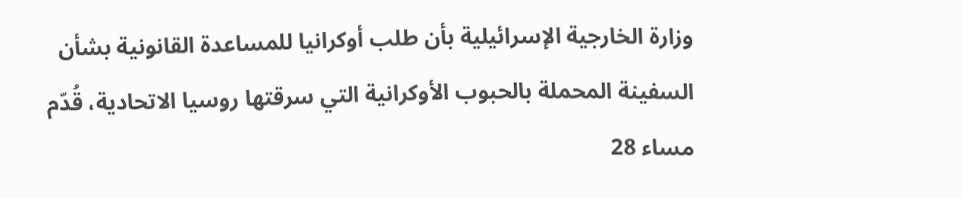وزارة الخارجية الإسرائيلية بأن طلب أوكرانيا للمساعدة القانونية بشأن السفينة المحملة بالحبوب الأوكرانية التي سرقتها روسيا الاتحادية، قُدّم مساء 28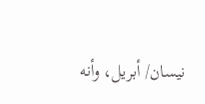نيسان/ أبريل، وأنه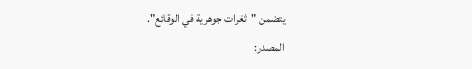يتضمن "ثغرات جوهرية في الوقائع".
المصدر: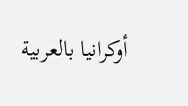أوكرانيا بالعربية